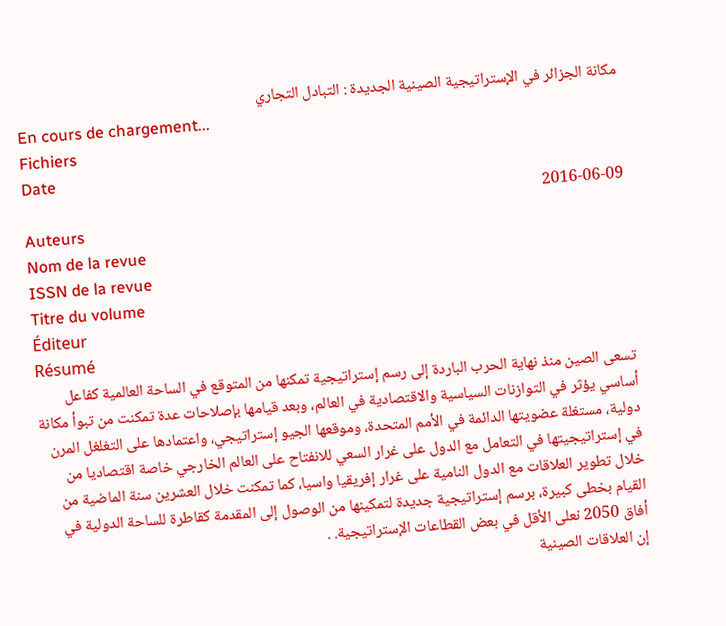مكانة الجزائر في الإستراتيجية الصينية الجديدة : التبادل التجاري
En cours de chargement...
Fichiers
Date
2016-06-09
Auteurs
Nom de la revue
ISSN de la revue
Titre du volume
Éditeur
Résumé
تسعى الصين منذ نهاية الحرب الباردة إلى رسم إستراتيجية تمكنها من المتوقع في الساحة العالمية كفاعل أساسي يؤثر في التوازنات السياسية والاقتصادية في العالم، وبعد قيامها بإصلاحات عدة تمكنت من تبوأ مكانة دولية، مستغلة عضويتها الدائمة في الأمم المتحدة، وموقعها الجيو إستراتيجي، واعتمادها على التغلغل المرن في إستراتيجيتها في التعامل مع الدول على غرار السعي للانفتاح على العالم الخارجي خاصة اقتصاديا من خلال تطوير العلاقات مع الدول النامية على غرار إفريقيا واسيا، كما تمكنت خلال العشرين سنة الماضية من القيام بخطى كبيرة، برسم إستراتيجية جديدة لتمكينها من الوصول إلى المقدمة كقاطرة للساحة الدولية في أفاق 2050 نعلى الأقل في بعض القطاعات الإستراتيجية. .
إن العلاقات الصينية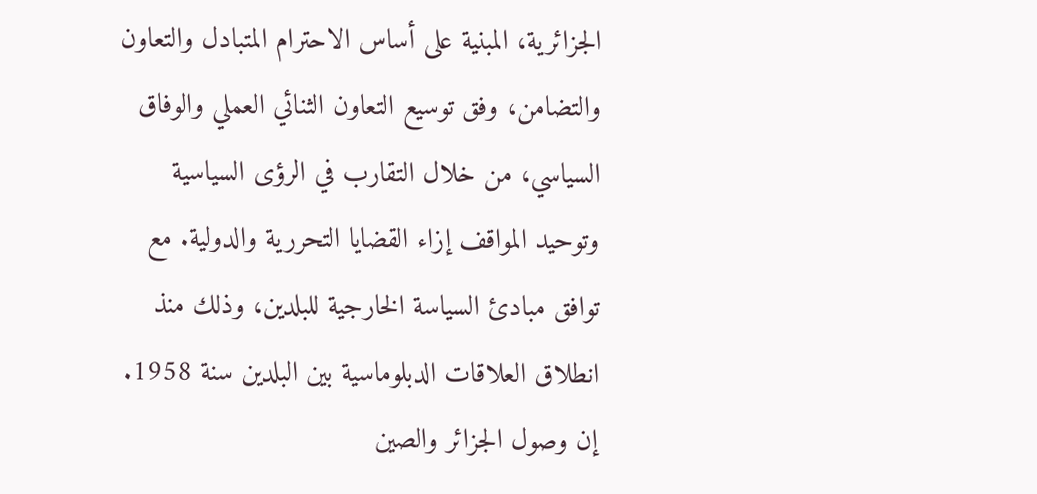الجزائرية، المبنية على أساس الاحترام المتبادل والتعاون والتضامن، وفق توسيع التعاون الثنائي العملي والوفاق السياسي، من خلال التقارب في الرؤى السياسية وتوحيد المواقف إزاء القضايا التحررية والدولية. مع توافق مبادئ السياسة الخارجية للبلدين، وذلك منذ انطلاق العلاقات الدبلوماسية بين البلدين سنة 1958.
إن وصول الجزائر والصين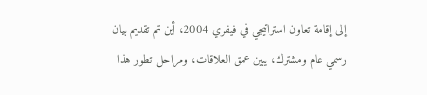إلى إقامة تعاون استراتيجي في فيفري 2004، أين تم تقديم بيان رسمي عام ومشترك، يبين عمق العلاقات، ومراحل تطور هذا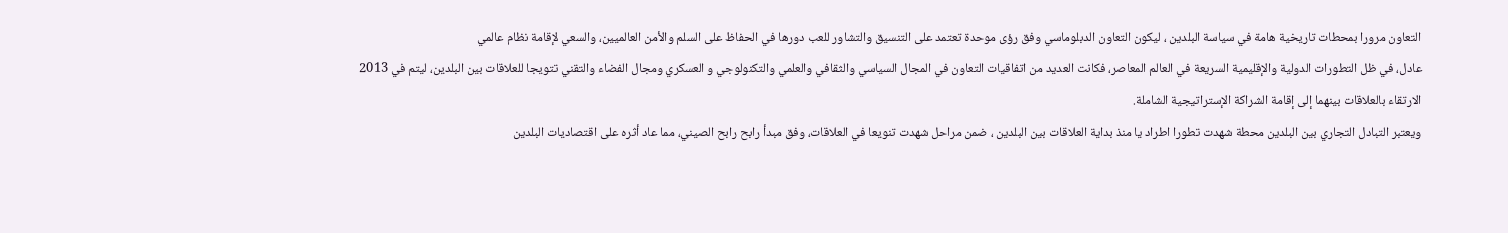التعاون مرورا بمحطات تاريخية هامة في سياسة البلدين ، ليكون التعاون الدبلوماسي وفق رؤى موحدة تعتمد على التنسيق والتشاور للعب دورها في الحفاظ على السلم والأمن العالميين، والسعي لإقامة نظام عالمي
عادل، في ظل التطورات الدولية والإقليمية السريعة في العالم المعاصر، فكانت العديد من اتفاقيات التعاون في المجال السياسي والثقافي والعلمي والتكنولوجي و العسكري ومجال الفضاء والتقني تتويجا للعلاقات بين البلدين، ليتم في 2013 الارتقاء بالعلاقات بينهما إلى إقامة الشراكة الإستراتيجية الشاملة.
ويعتبر التبادل التجاري بين البلدين محطة شهدت تطورا اطراد يا منذ بداية العلاقات بين البلدين ، ضمن مراحل شهدت تنويعا في العلاقات، وفق مبدأ رابح رابح الصيني، مما عاد أثره على اقتصاديات البلدين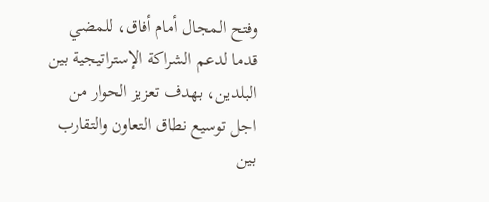وفتح المجال أمام أفاق، للمضي قدما لدعم الشراكة الإستراتيجية بين البلدين، بهدف تعزيز الحوار من اجل توسيع نطاق التعاون والتقارب بين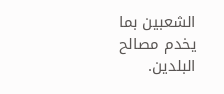الشعبين بما يخدم مصالح البلدين.